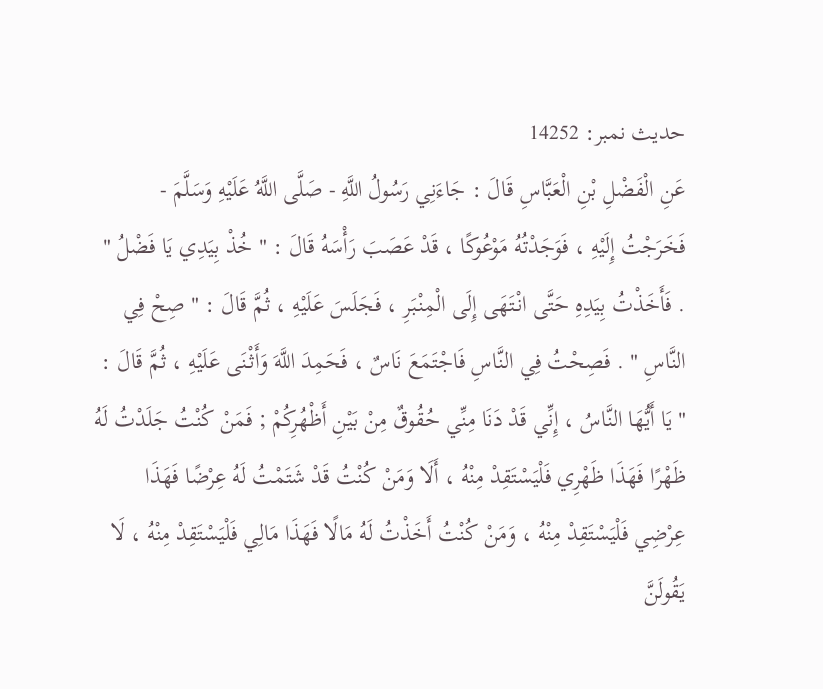حدیث نمبر: 14252
عَنِ الْفَضْلِ بْنِ الْعَبَّاسِ قَالَ : جَاءَنِي رَسُولُ اللَّهِ - صَلَّى اللَّهُ عَلَيْهِ وَسَلَّمَ - فَخَرَجْتُ إِلَيْهِ ، فَوَجَدْتُهُ مَوْعُوكًا ، قَدْ عَصَبَ رَأْسَهُ قَالَ : " خُذْ بِيَدِي يَا فَضْلُ " . فَأَخَذْتُ بِيَدِهِ حَتَّى انْتَهَى إِلَى الْمِنْبَرِ ، فَجَلَسَ عَلَيْهِ ، ثُمَّ قَالَ : " صِحْ فِي النَّاسِ " . فَصِحْتُ فِي النَّاسِ فَاجْتَمَعَ نَاسٌ ، فَحَمِدَ اللَّهَ وَأَثْنَى عَلَيْهِ ، ثُمَّ قَالَ : " يَا أَيُّهَا النَّاسُ ، إِنِّي قَدْ دَنَا مِنِّي حُقُوقٌ مِنْ بَيْنِ أَظْهُرِكُمْ ; فَمَنْ كُنْتُ جَلَدْتُ لَهُ ظَهْرًا فَهَذَا ظَهْرِي فَلْيَسْتَقِدْ مِنْهُ ، أَلَا وَمَنْ كُنْتُ قَدْ شَتَمْتُ لَهُ عِرْضًا فَهَذَا عِرْضِي فَلْيَسْتَقِدْ مِنْهُ ، وَمَنْ كُنْتُ أَخَذْتُ لَهُ مَالًا فَهَذَا مَالِي فَلْيَسْتَقِدْ مِنْهُ ، لَا يَقُولَنَّ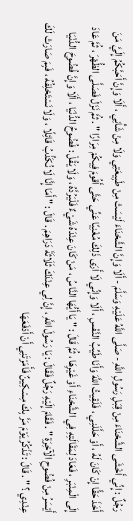رَجُلٌ : إِنِّي أَخْشَى الشَّحْنَاءَ مِنْ قِبَلِ رَسُولِ اللَّهِ - صَلَّى اللَّهُ عَلَيْهِ وَسَلَّمَ - أَلَا وَإِنَّ الشَّحْنَاءَ لَيْسَتْ مِنْ طَبِيعَتِي وَلَا مِنْ شَأْنِي ، أَلَا وَإِنَّ أَحَبَّكُمُ إِلَيَّ مَنَ أَخَذَ حَقًّا إِنْ كَانَ لَهُ ، أَوْ حَلَّلَنِي ، فَلَقِيتُ اللَّهَ وَأَنَا طَيِّبُ النَّفْسِ ، أَلَا وَإِنِّي لَا أَرَى ذَلِكَ مُغْنِيًا عَنِّي حَتَّى أَقُومَ فِيكُمْ مِرَارًا " . ثُمَّ نَزَلَ فَصَلَّى الظُّهْرَ ، ثُمَّ عَادَ إِلَى الْمِنْبَرِ ، فَعَادَ لِمَقَالَتِهِ فِي الشَّحْنَاءِ أَوْ غَيْرِهَا ، ثُمَّ قَالَ : " يَا أَيُّهَا النَّاسُ ، مَنْ كَانَ عِنْدَهُ شَيْءٌ فَلْيَرُدَّهُ ، وَلَا يَقُلْ : فُضُوحُ الدُّنْيَا ، أَلَا وَإِنَّ فُضُوحَ الدُّنْيَا أَيْسَرُ مِنْ فُضُوحِ الْآخِرَةِ " . فَقَامَ إِلَيْهِ رَجُلٌ فَقَالَ : يَا رَسُولَ اللَّهِ ، إِنَّ لِي عِنْدَكَ ثَلَاثَةَ دَرَاهِمَ . قَالَ : " أَمَا إِنَّا لَا نُكَذِّبُ قَائِلًا ، وَلَا نَسْتَحْلِفُهُ ، فَبِمَ صَارَتْ لَكَ عِنْدِي ؟ " . قَالَ : تَذْكُرُ يَوْمَ مَرَّ بِكَ مِسْكِينٌ فَأَمَرْتَنِي أَنْ أَدْفَعَهَا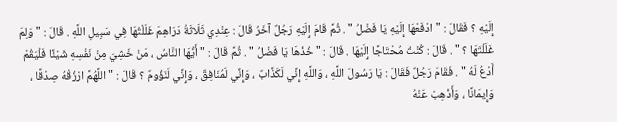إِلَيْهِ ؟ فَقَالَ : " ادْفَعْهَا إِلَيْهِ يَا فَضْلُ " . ثُمَّ قَامَ إِلَيْهِ رَجُلٌ آخَرُ قَالَ : عِنْدِي ثَلَاثَةُ دَرَاهِمَ غَلَلْتُهَا فِي سَبِيلِ اللَّهِ . قَالَ : " وَلِمَ غَلَلْتَهَا ؟ " . قَالَ : كُنْتُ مُحْتَاجًا إِلَيْهَا . قَالَ : " خُذْهَا يَا فَضْلُ " . ثُمَّ قَالَ : " أَيُّهَا النَّاسُ ، مَنْ خَشِيَ مِنْ نَفْسِهِ شَيْئًا فَلْيَقُمْ أَدْعُ لَهُ " . فَقَامَ رَجُلٌ فَقَالَ : يَا رَسُولَ اللَّهِ ، وَاللَّهِ إِنِّي لَكَذَّابٌ ، وَإِنِّي لَمُنَافِقٌ ، وَإِنِّي لَنَؤُومٌ ؟ قَالَ : " اللَّهُمَّ ارْزُقْهُ صِدْقًا ، وَإِيمَانًا ، وَأَذْهِبْ عَنْهُ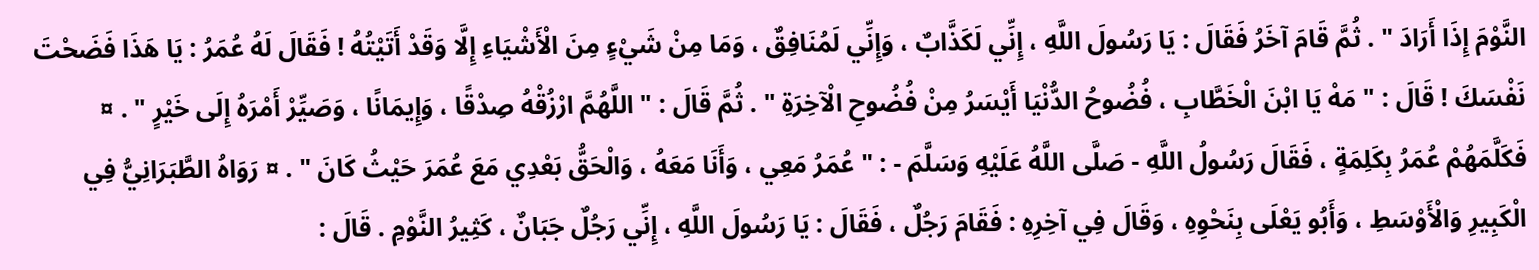النَّوْمَ إِذَا أَرَادَ " . ثُمَّ قَامَ آخَرُ فَقَالَ : يَا رَسُولَ اللَّهِ ، إِنِّي لَكَذَّابٌ ، وَإِنِّي لَمُنَافِقٌ ، وَمَا مِنْ شَيْءٍ مِنَ الْأَشْيَاءِ إِلَّا وَقَدْ أَتَيْتُهُ ! فَقَالَ لَهُ عُمَرُ : يَا هَذَا فَضَحْتَ نَفْسَكَ ! قَالَ : " مَهْ يَا ابْنَ الْخَطَّابِ ، فُضُوحُ الدُّنْيَا أَيْسَرُ مِنْ فُضُوحِ الْآخِرَةِ " . ثُمَّ قَالَ : " اللَّهُمَّ ارْزُقْهُ صِدْقًا ، وَإِيمَانًا ، وَصَيِّرْ أَمْرَهُ إِلَى خَيْرٍ " . ¤ فَكَلَّمَهُمْ عُمَرُ بِكَلِمَةٍ ، فَقَالَ رَسُولُ اللَّهِ - صَلَّى اللَّهُ عَلَيْهِ وَسَلَّمَ - : " عُمَرُ مَعِي ، وَأَنَا مَعَهُ ، وَالْحَقُّ بَعْدِي مَعَ عُمَرَ حَيْثُ كَانَ " . ¤ رَوَاهُ الطَّبَرَانِيُّ فِي الْكَبِيرِ وَالْأَوْسَطِ ، وَأَبُو يَعْلَى بِنَحْوِهِ ، وَقَالَ فِي آخِرِهِ : فَقَامَ رَجُلٌ ، فَقَالَ : يَا رَسُولَ اللَّهِ ، إِنِّي رَجُلٌ جَبَانٌ ، كَثِيرُ النَّوْمِ . قَالَ :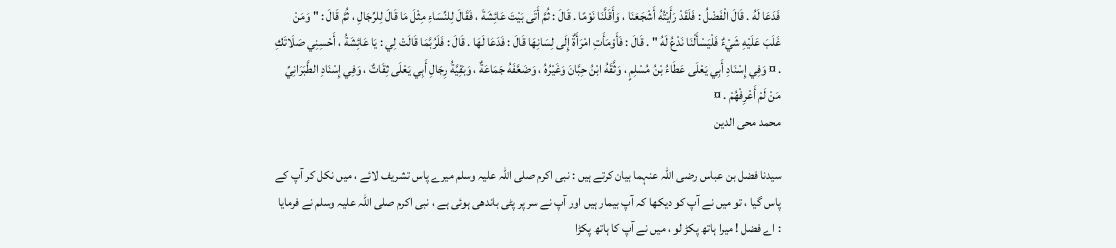فَدَعَا لَهُ . قَالَ الْفَضْلُ : فَلَقَدْ رَأَيْتُهُ أَشْجَعَنَا ، وَأَقَلَّنَا نَوْمًا . قَالَ : ثُمَّ أَتَى بَيْتَ عَائِشَةَ ، فَقَالَ لِلنِّسَاءِ مِثْلَ مَا قَالَ لِلرِّجَالِ ، ثُمَّ قَالَ : " وَمَنْ غَلَبَ عَلَيْهِ شَيْءٌ فَلْيَسْأَلْنَا نَدْعُ لَهُ " . قَالَ : فَأَوْمَأَتِ امْرَأَةٌ إِلَى لِسَانِهَا قَالَ : فَدَعَا لَهَا . قَالَ : فَلَرُبَّمَا قَالَتْ لِي : يَا عَائِشَةُ ، أَحْسِنِي صَلَاتَكِ . ¤ وَفِي إِسْنَادِ أَبِي يَعْلَى عَطَاءُ بْنُ مُسْلِمٍ ، وَثَّقَهُ ابْنُ حِبَّانَ وَغَيْرُهُ ، وَضَعَّفَهُ جَمَاعَةٌ ، وَبَقِيَّةُ رِجَالِ أَبِي يَعْلَى ثِقَاتٌ ، وَفِي إِسْنَادِ الطَّبَرَانِيِّ مَنْ لَمْ أَعْرِفْهُمْ . ¤
محمد محی الدین

سیدنا فضل بن عباس رضی اللہ عنہما بیان کرتے ہیں : نبی اکرم صلی اللہ علیہ وسلم میرے پاس تشریف لائے ، میں نکل کر آپ کے پاس گیا ، تو میں نے آپ کو دیکھا کہ آپ بیمار ہیں اور آپ نے سر پر پٹی باندھی ہوئی ہے ، نبی اکرم صلی اللہ علیہ وسلم نے فرمایا : اے فضل ! میرا ہاتھ پکڑ لو ، میں نے آپ کا ہاتھ پکڑا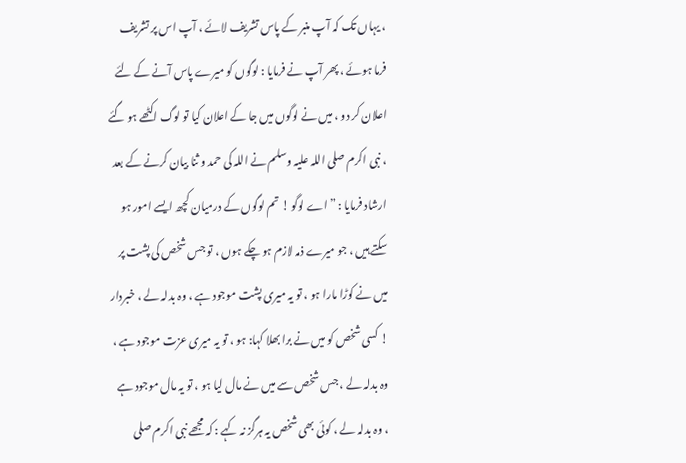، یہاں تک کہ آپ منبر کے پاس تشریف لائے ، آپ اس پر تشریف فرما ہوئے ، پھر آپ نے فرمایا : لوگوں کو میرے پاس آنے کے لئے اعلان کر دو ، میں نے لوگوں میں جا کے اعلان کیا تو لوگ اکٹھے ہو گئے ، نبی اکرم صلی اللہ علیہ وسلم نے اللہ کی حمد و ثنا بیان کرنے کے بعد ارشاد فرمایا : ” اے لوگو ! تم لوگوں کے درمیان کچھ ایسے امور ہو سکتے ہیں ، جو میرے ذمہ لازم ہو چکے ہوں ، تو جس شخص کی پشت پر میں نے کوڑا مارا ہو ، تو یہ میری پشت موجود ہے ، وہ بدلہ لے ، خبردار ! کسی شخص کو میں نے برا بھلا کہا: ہو ، تو یہ میری عزت موجود ہے ، وہ بدلہ لے ، جس شخص سے میں نے مال لیا ہو ، تو یہ مال موجود ہے ، وہ بدلہ لے ، کوئی بھی شخص یہ ہرگز نہ کہے : کہ مجھے نبی اکرم صلی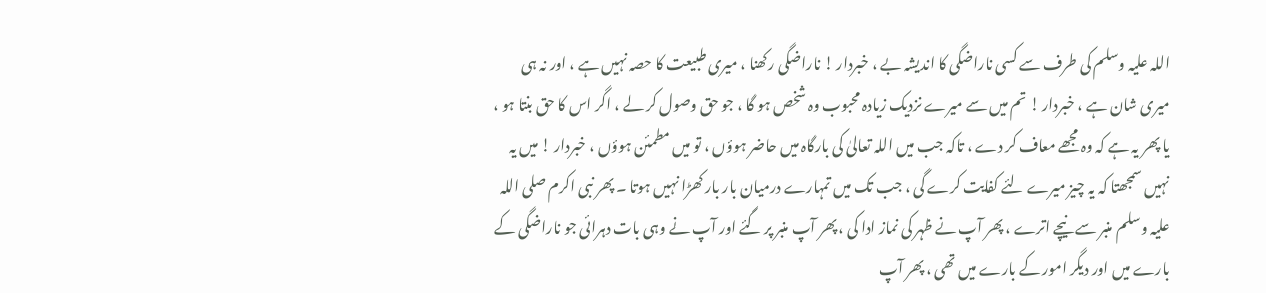اللہ علیہ وسلم کی طرف سے کسی ناراضگی کا اندیشہ بے ، خبردار ! ناراضگی رکھنا ، میری طبیعت کا حصہ نہیں ہے ، اور نہ ہی میری شان ہے ، خبردار ! تم میں سے میرے نزدیک زیادہ محبوب وہ شخص ہو گا ، جو حق وصول کر لے ، اگر اس کا حق بنتا ہو ، یا پھر یہ ہے کہ وہ مجھے معاف کر دے ، تاکہ جب میں اللہ تعالیٰ کی بارگاہ میں حاضر ہوؤں ، تو میں مطمئن ہوؤں ، خبردار ! میں یہ نہیں سمجھتا کہ یہ چیز میرے لئے کفایت کرے گی ، جب تک میں تمہارے درمیان بار بار کھڑا نہیں ہوتا ۔ پھر نبی اکرم صلی اللہ علیہ وسلم منبر سے نیچے اترے ، پھر آپ نے ظہر کی نماز ادا کی ، پھر آپ منبر پر گئے اور آپ نے وہی بات دہرائی جو ناراضگی کے بارے میں اور دیگر امور کے بارے میں تھی ، پھر آپ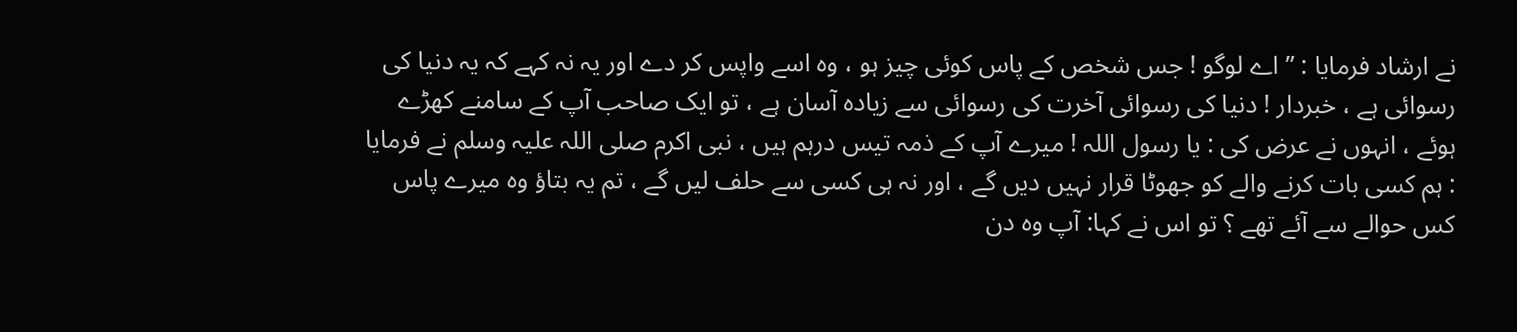نے ارشاد فرمایا : ” اے لوگو ! جس شخص کے پاس کوئی چیز ہو ، وہ اسے واپس کر دے اور یہ نہ کہے کہ یہ دنیا کی رسوائی ہے ، خبردار ! دنیا کی رسوائی آخرت کی رسوائی سے زیادہ آسان ہے ، تو ایک صاحب آپ کے سامنے کھڑے ہوئے ، انہوں نے عرض کی : یا رسول اللہ ! میرے آپ کے ذمہ تیس درہم ہیں ، نبی اکرم صلی اللہ علیہ وسلم نے فرمایا : ہم کسی بات کرنے والے کو جھوٹا قرار نہیں دیں گے ، اور نہ ہی کسی سے حلف لیں گے ، تم یہ بتاؤ وہ میرے پاس کس حوالے سے آئے تھے ؟ تو اس نے کہا: آپ وہ دن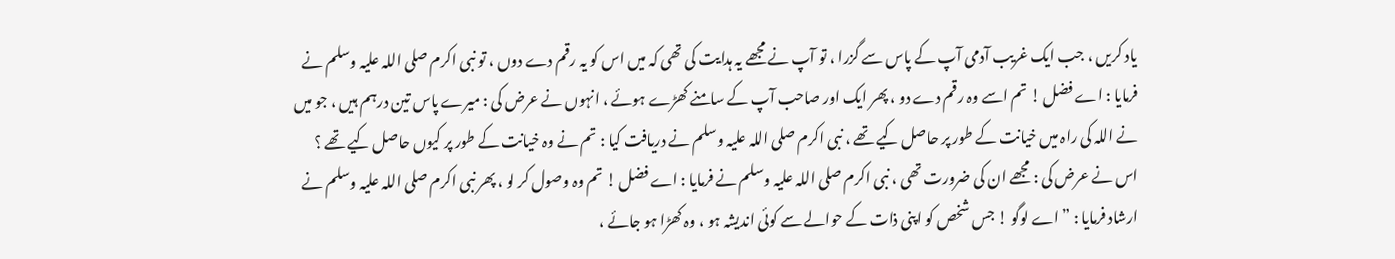یاد کریں ، جب ایک غریب آدمی آپ کے پاس سے گزرا ، تو آپ نے مجھے یہ ہدایت کی تھی کہ میں اس کو یہ رقم دے دوں ، تو نبی اکرم صلی اللہ علیہ وسلم نے فرمایا : اے فضل ! تم اسے وہ رقم دے دو ، پھر ایک اور صاحب آپ کے سامنے کھڑے ہوئے ، انہوں نے عرض کی : میرے پاس تین درہم ہیں ، جو میں نے اللہ کی راہ میں خیانت کے طور پر حاصل کیے تھے ، نبی اکرم صلی اللہ علیہ وسلم نے دریافت کیا : تم نے وہ خیانت کے طور پر کیوں حاصل کیے تھے ؟ اس نے عرض کی : مجھے ان کی ضرورت تھی ، نبی اکرم صلی اللہ علیہ وسلم نے فرمایا : اے فضل ! تم وہ وصول کر لو ، پھر نبی اکرم صلی اللہ علیہ وسلم نے ارشاد فرمایا : ” اے لوگو ! جس شخص کو اپنی ذات کے حوالے سے کوئی اندیشہ ہو ، وہ کھڑا ہو جائے ،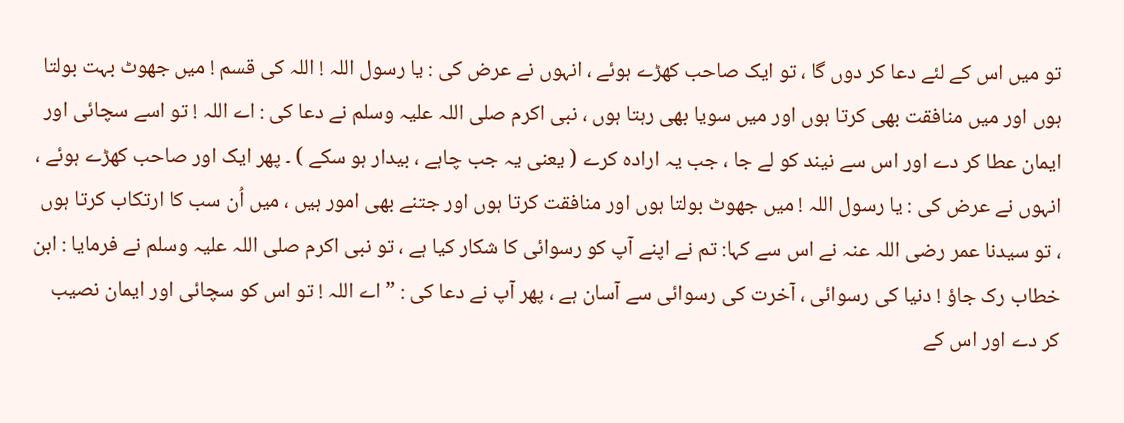تو میں اس کے لئے دعا کر دوں گا ، تو ایک صاحب کھڑے ہوئے ، انہوں نے عرض کی : یا رسول اللہ ! اللہ کی قسم ! میں جھوٹ بہت بولتا ہوں اور میں منافقت بھی کرتا ہوں اور میں سویا بھی رہتا ہوں ، نبی اکرم صلی اللہ علیہ وسلم نے دعا کی : اے اللہ ! تو اسے سچائی اور ایمان عطا کر دے اور اس سے نیند کو لے جا ، جب یہ ارادہ کرے ( یعنی یہ جب چاہے ، بیدار ہو سکے ) ۔ پھر ایک اور صاحب کھڑے ہوئے ، انہوں نے عرض کی : یا رسول اللہ ! میں جھوٹ بولتا ہوں اور منافقت کرتا ہوں اور جتنے بھی امور ہیں ، میں اُن سب کا ارتکاب کرتا ہوں ، تو سیدنا عمر رضی اللہ عنہ نے اس سے کہا: تم نے اپنے آپ کو رسوائی کا شکار کیا ہے ، تو نبی اکرم صلی اللہ علیہ وسلم نے فرمایا : ابن خطاب رک جاؤ ! دنیا کی رسوائی ، آخرت کی رسوائی سے آسان ہے ، پھر آپ نے دعا کی : ” اے اللہ ! تو اس کو سچائی اور ایمان نصیب کر دے اور اس کے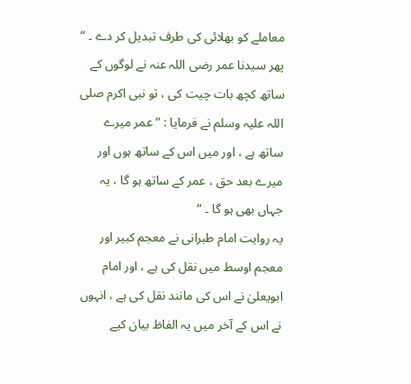معاملے کو بھلائی کی طرف تبدیل کر دے ۔ “ پھر سیدنا عمر رضی اللہ عنہ نے لوگوں کے ساتھ کچھ بات چیت کی ، تو نبی اکرم صلی اللہ علیہ وسلم نے فرمایا : ” عمر میرے ساتھ ہے ، اور میں اس کے ساتھ ہوں اور میرے بعد حق ، عمر کے ساتھ ہو گا ، یہ جہاں بھی ہو گا ۔ “
یہ روایت امام طبرانی نے معجم کبیر اور معجم اوسط میں نقل کی ہے ، اور امام ابویعلیٰ نے اس کی مانند نقل کی ہے ، انہوں نے اس کے آخر میں یہ الفاظ بیان کیے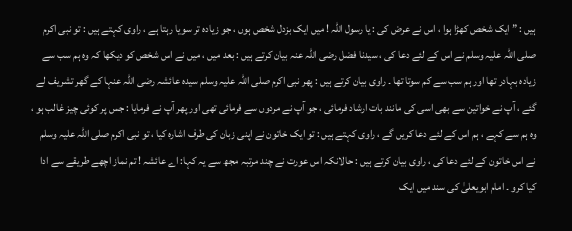ہیں : ” ایک شخص کھڑا ہوا ، اس نے عرض کی : یا رسول اللہ ! میں ایک بزدل شخص ہوں ، جو زیادہ تر سویا رہتا ہے ، راوی کہتے ہیں : تو نبی اکرم صلی اللہ علیہ وسلم نے اس کے لئے دعا کی ، سیدنا فضل رضی اللہ عنہ بیان کرتے ہیں : بعد میں ، میں نے اس شخص کو دیکھا کہ وہ ہم سب سے زیادہ بہادر تھا اور ہم سب سے کم سوتا تھا ۔ راوی بیان کرتے ہیں : پھر نبی اکرم صلی اللہ علیہ وسلم سیدہ عائشہ رضی اللہ عنہا کے گھر تشریف لے گئے ، آپ نے خواتین سے بھی اسی کی مانند بات ارشاد فرمائی ، جو آپ نے مردوں سے فرمائی تھی اور پھر آپ نے فرمایا : جس پر کوئی چیز غالب ہو ، وہ ہم سے کہے ، ہم اس کے لئے دعا کریں گے ، راوی کہتے ہیں : تو ایک خاتون نے اپنی زبان کی طرف اشارہ کیا ، تو نبی اکرم صلی اللہ علیہ وسلم نے اس خاتون کے لئے دعا کی ، راوی بیان کرتے ہیں : حالانکہ اس عورت نے چند مرتبہ مجھ سے یہ کہا: اے عائشہ ! تم نماز اچھے طریقے سے ادا کیا کرو ۔ امام ابویعلیٰ کی سند میں ایک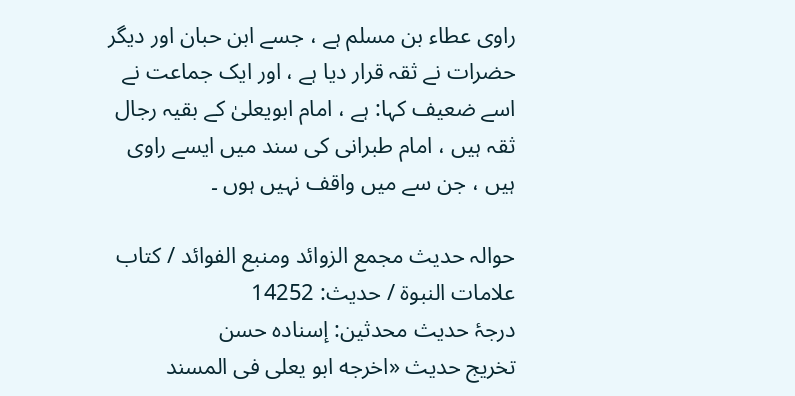راوی عطاء بن مسلم ہے ، جسے ابن حبان اور دیگر حضرات نے ثقہ قرار دیا ہے ، اور ایک جماعت نے اسے ضعیف کہا: ہے ، امام ابویعلیٰ کے بقیہ رجال ثقہ ہیں ، امام طبرانی کی سند میں ایسے راوی ہیں ، جن سے میں واقف نہیں ہوں ۔

حوالہ حدیث مجمع الزوائد ومنبع الفوائد / كتاب علامات النبوة / حدیث: 14252
درجۂ حدیث محدثین: إسنادہ حسن
تخریج حدیث «اخرجه ابو يعلى فى المسند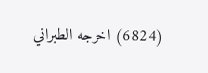(6824) اخرجه الطبراني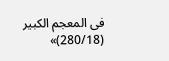فى المعجم الكبير (280/18)»